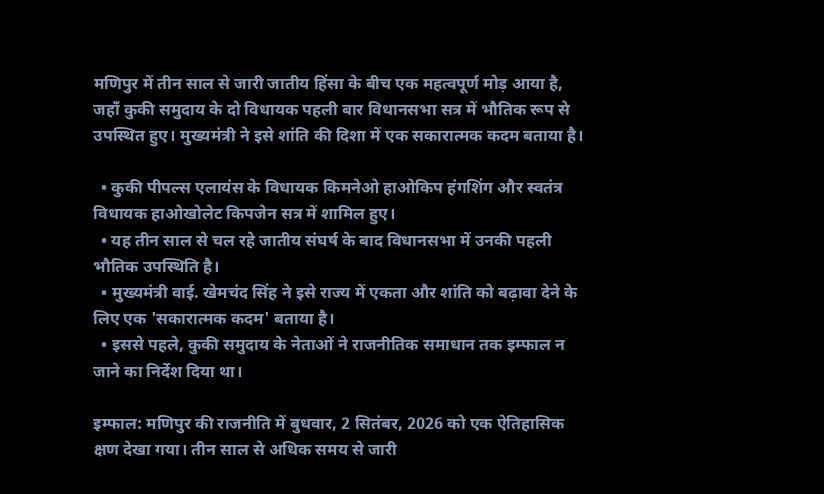मणिपुर में तीन साल से जारी जातीय हिंसा के बीच एक महत्वपूर्ण मोड़ आया है, जहाँ कुकी समुदाय के दो विधायक पहली बार विधानसभा सत्र में भौतिक रूप से उपस्थित हुए। मुख्यमंत्री ने इसे शांति की दिशा में एक सकारात्मक कदम बताया है।

  • कुकी पीपल्स एलायंस के विधायक किमनेओ हाओकिप हंगशिंग और स्वतंत्र विधायक हाओखोलेट किपजेन सत्र में शामिल हुए।
  • यह तीन साल से चल रहे जातीय संघर्ष के बाद विधानसभा में उनकी पहली भौतिक उपस्थिति है।
  • मुख्यमंत्री वाई. खेमचंद सिंह ने इसे राज्य में एकता और शांति को बढ़ावा देने के लिए एक 'सकारात्मक कदम' बताया है।
  • इससे पहले, कुकी समुदाय के नेताओं ने राजनीतिक समाधान तक इम्फाल न जाने का निर्देश दिया था।

इम्फाल: मणिपुर की राजनीति में बुधवार, 2 सितंबर, 2026 को एक ऐतिहासिक क्षण देखा गया। तीन साल से अधिक समय से जारी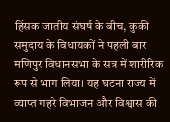हिंसक जातीय संघर्ष के बीच, कुकी समुदाय के विधायकों ने पहली बार मणिपुर विधानसभा के सत्र में शारीरिक रूप से भाग लिया। यह घटना राज्य में व्याप्त गहरे विभाजन और विश्वास की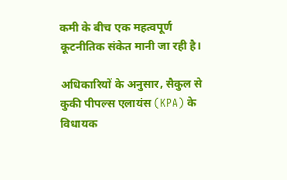कमी के बीच एक महत्वपूर्ण कूटनीतिक संकेत मानी जा रही है।

अधिकारियों के अनुसार, सैकुल से कुकी पीपल्स एलायंस (KPA) के विधायक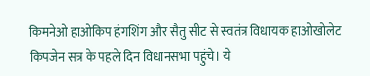किमनेओ हाओकिप हंगशिंग और सैतु सीट से स्वतंत्र विधायक हाओखोलेट किपजेन सत्र के पहले दिन विधानसभा पहुंचे। ये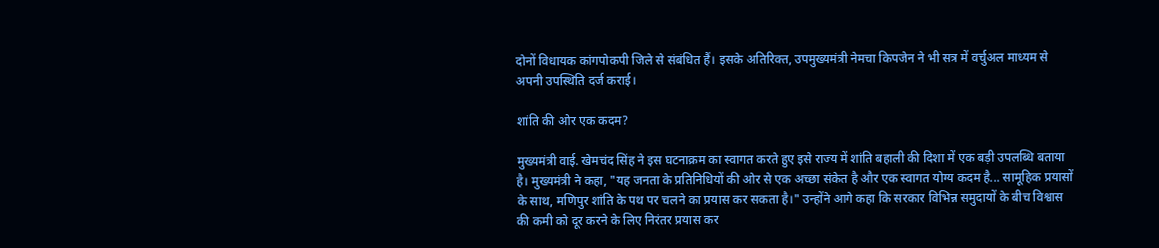दोनों विधायक कांगपोकपी जिले से संबंधित हैं। इसके अतिरिक्त, उपमुख्यमंत्री नेमचा किपजेन ने भी सत्र में वर्चुअल माध्यम से अपनी उपस्थिति दर्ज कराई।

शांति की ओर एक कदम?

मुख्यमंत्री वाई. खेमचंद सिंह ने इस घटनाक्रम का स्वागत करते हुए इसे राज्य में शांति बहाली की दिशा में एक बड़ी उपलब्धि बताया है। मुख्यमंत्री ने कहा, "यह जनता के प्रतिनिधियों की ओर से एक अच्छा संकेत है और एक स्वागत योग्य कदम है... सामूहिक प्रयासों के साथ, मणिपुर शांति के पथ पर चलने का प्रयास कर सकता है।" उन्होंने आगे कहा कि सरकार विभिन्न समुदायों के बीच विश्वास की कमी को दूर करने के लिए निरंतर प्रयास कर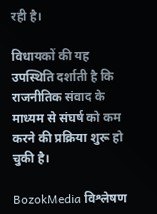रही है।

विधायकों की यह उपस्थिति दर्शाती है कि राजनीतिक संवाद के माध्यम से संघर्ष को कम करने की प्रक्रिया शुरू हो चुकी है।

BozokMedia विश्लेषण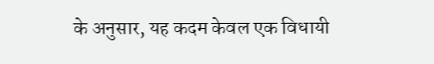के अनुसार, यह कदम केवल एक विधायी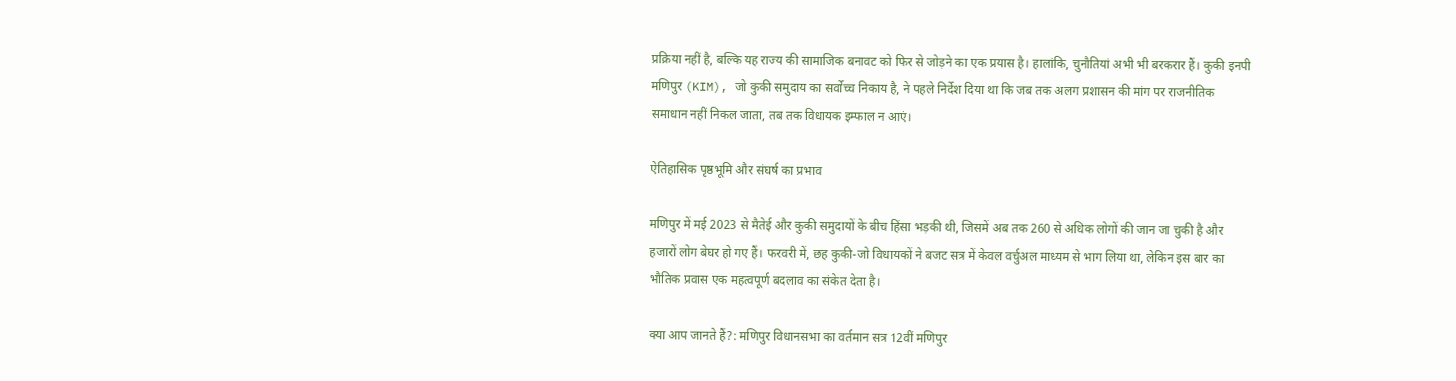प्रक्रिया नहीं है, बल्कि यह राज्य की सामाजिक बनावट को फिर से जोड़ने का एक प्रयास है। हालांकि, चुनौतियां अभी भी बरकरार हैं। कुकी इनपी मणिपुर (KIM), जो कुकी समुदाय का सर्वोच्च निकाय है, ने पहले निर्देश दिया था कि जब तक अलग प्रशासन की मांग पर राजनीतिक समाधान नहीं निकल जाता, तब तक विधायक इम्फाल न आएं।

ऐतिहासिक पृष्ठभूमि और संघर्ष का प्रभाव

मणिपुर में मई 2023 से मैतेई और कुकी समुदायों के बीच हिंसा भड़की थी, जिसमें अब तक 260 से अधिक लोगों की जान जा चुकी है और हजारों लोग बेघर हो गए हैं। फरवरी में, छह कुकी-जो विधायकों ने बजट सत्र में केवल वर्चुअल माध्यम से भाग लिया था, लेकिन इस बार का भौतिक प्रवास एक महत्वपूर्ण बदलाव का संकेत देता है।

क्या आप जानते हैं?: मणिपुर विधानसभा का वर्तमान सत्र 12वीं मणिपुर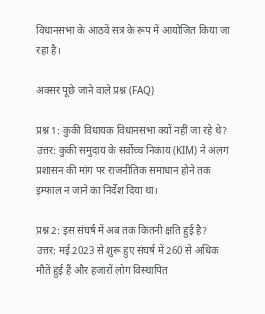विधानसभा के आठवें सत्र के रूप में आयोजित किया जा रहा है।

अक्सर पूछे जाने वाले प्रश्न (FAQ)

प्रश्न 1: कुकी विधायक विधानसभा क्यों नहीं जा रहे थे?
उत्तर: कुकी समुदाय के सर्वोच्च निकाय (KIM) ने अलग प्रशासन की मांग पर राजनीतिक समाधान होने तक इम्फाल न जाने का निर्देश दिया था।

प्रश्न 2: इस संघर्ष में अब तक कितनी क्षति हुई है?
उत्तर: मई 2023 से शुरू हुए संघर्ष में 260 से अधिक मौतें हुई हैं और हजारों लोग विस्थापित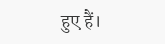हुए हैं।